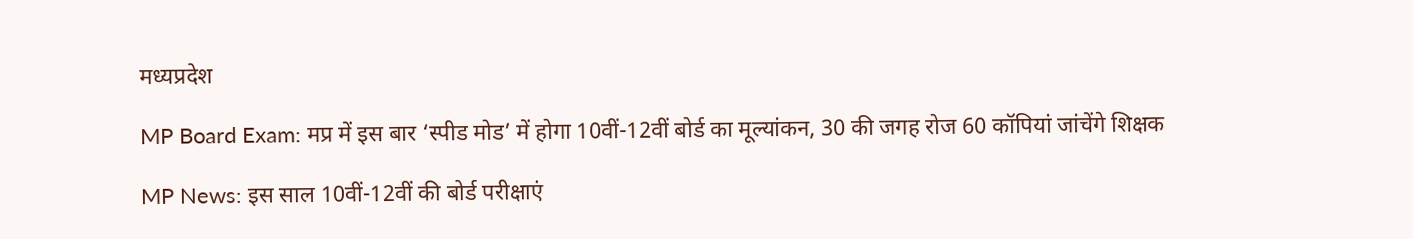मध्यप्रदेश

MP Board Exam: मप्र में इस बार ‘स्पीड मोड’ में होगा 10वीं-12वीं बोर्ड का मूल्यांकन, 30 की जगह रोज 60 कॉपियां जांचेंगे शिक्षक

MP News: इस साल 10वीं-12वीं की बोर्ड परीक्षाएं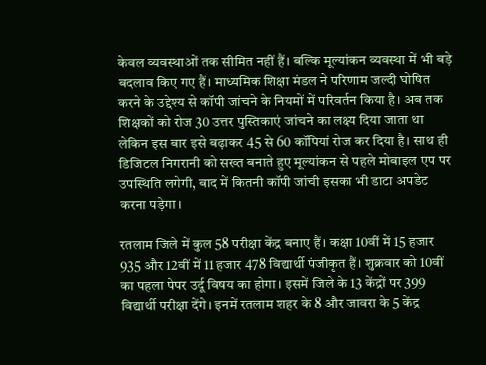केवल व्यवस्थाओं तक सीमित नहीं हैं। बल्कि मूल्यांकन व्यवस्था में भी बड़े बदलाव किए गए हैं। माध्यमिक शिक्षा मंडल ने परिणाम जल्दी घोषित करने के उद्देश्य से कॉपी जांचने के नियमों में परिवर्तन किया है। अब तक शिक्षकों को रोज 30 उत्तर पुस्तिकाएं जांचने का लक्ष्य दिया जाता था लेकिन इस बार इसे बढ़ाकर 45 से 60 कॉपियां रोज कर दिया है। साथ ही डिजिटल निगरानी को सख्त बनाते हुए मूल्यांकन से पहले मोबाइल एप पर उपस्थिति लगेगी, बाद में कितनी कॉपी जांची इसका भी डाटा अपडेट करना पड़ेगा।

रतलाम जिले में कुल 58 परीक्षा केंद्र बनाए हैं। कक्षा 10वीं में 15 हजार 935 और 12वीं में 11 हजार 478 विद्यार्थी पंजीकृत हैं। शुक्रवार को 10वीं का पहला पेपर उर्दू विषय का होगा। इसमें जिले के 13 केंद्रों पर 399 विद्यार्थी परीक्षा देंगे। इनमें रतलाम शहर के 8 और जावरा के 5 केंद्र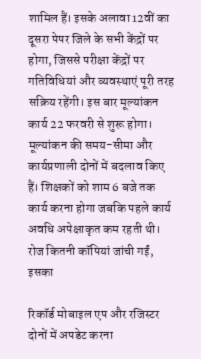शामिल हैं। इसके अलावा 12वीं का दूसरा पेपर जिले के सभी केंद्रों पर होगा, जिससे परीक्षा केंद्रों पर गतिविधियां और व्यवस्थाएं पूरी तरह सक्रिय रहेंगी। इस बार मूल्यांकन कार्य 22 फरवरी से शुरू होगा। मूल्यांकन की समय-सीमा और कार्यप्रणाली दोनों में बदलाव किए हैं। शिक्षकों को शाम 6 बजे तक कार्य करना होगा जबकि पहले कार्य अवधि अपेक्षाकृत कम रहती थी। रोज कितनी कॉपियां जांची गईं, इसका

रिकॉर्ड मोबाइल एप और रजिस्टर दोनों में अपडेट करना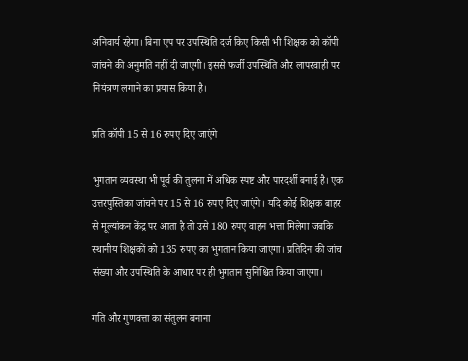अनिवार्य रहेगा। बिना एप पर उपस्थिति दर्ज किए किसी भी शिक्षक को कॉपी जांचने की अनुमति नहीं दी जाएगी। इससे फर्जी उपस्थिति और लापरवाही पर नियंत्रण लगाने का प्रयास किया है।

प्रति कॉपी 15 से 16 रुपए दिए जाएंगे

भुगतान व्यवस्था भी पूर्व की तुलना में अधिक स्पष्ट और पारदर्शी बनाई है। एक उत्तरपुस्तिका जांचने पर 15 से 16 रुपए दिए जाएंगे। यदि कोई शिक्षक बाहर से मूल्यांकन केंद्र पर आता है तो उसे 180 रुपए वाहन भत्ता मिलेगा जबकि स्थानीय शिक्षकों को 135 रुपए का भुगतान किया जाएगा। प्रतिदिन की जांच संख्या और उपस्थिति के आधार पर ही भुगतान सुनिश्चित किया जाएगा।

गति और गुणवत्ता का संतुलन बनाना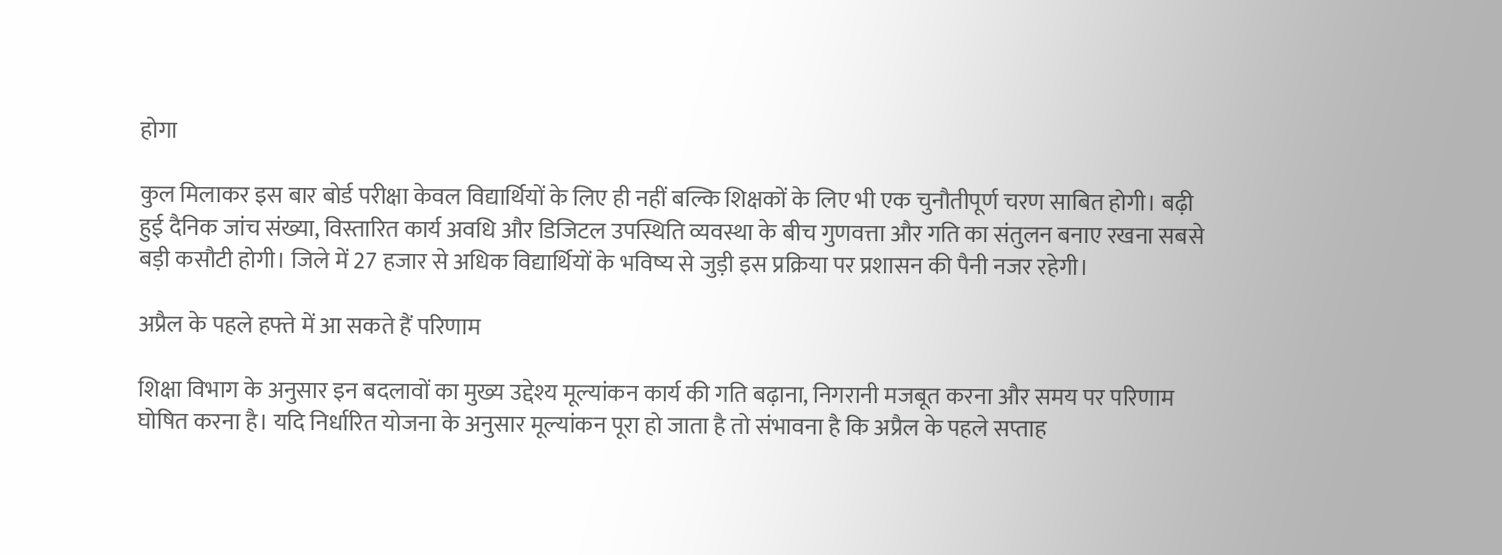होगा

कुल मिलाकर इस बार बोर्ड परीक्षा केवल विद्यार्थियों के लिए ही नहीं बल्कि शिक्षकों के लिए भी एक चुनौतीपूर्ण चरण साबित होगी। बढ़ी हुई दैनिक जांच संख्या, विस्तारित कार्य अवधि और डिजिटल उपस्थिति व्यवस्था के बीच गुणवत्ता और गति का संतुलन बनाए रखना सबसे बड़ी कसौटी होगी। जिले में 27 हजार से अधिक विद्यार्थियों के भविष्य से जुड़ी इस प्रक्रिया पर प्रशासन की पैनी नजर रहेगी।

अप्रैल के पहले हफ्ते में आ सकते हैं परिणाम

शिक्षा विभाग के अनुसार इन बदलावों का मुख्य उद्देश्य मूल्यांकन कार्य की गति बढ़ाना, निगरानी मजबूत करना और समय पर परिणाम घोषित करना है। यदि निर्धारित योजना के अनुसार मूल्यांकन पूरा हो जाता है तो संभावना है कि अप्रैल के पहले सप्ताह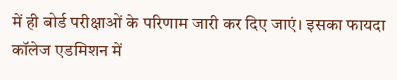में ही बोर्ड परीक्षाओं के परिणाम जारी कर दिए जाएं। इसका फायदा कॉलेज एडमिशन में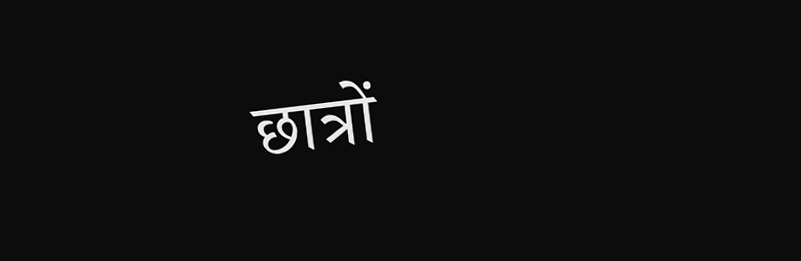छात्रों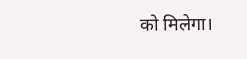को मिलेगा।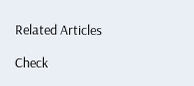Related Articles

Check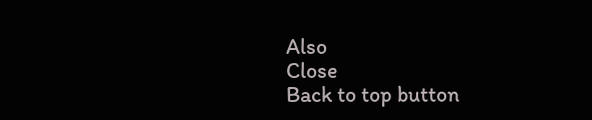Also
Close
Back to top button